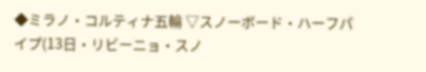◆ミラノ・コルティナ五輪 ▽スノーボード・ハーフパイプ(13日・リビーニョ・スノ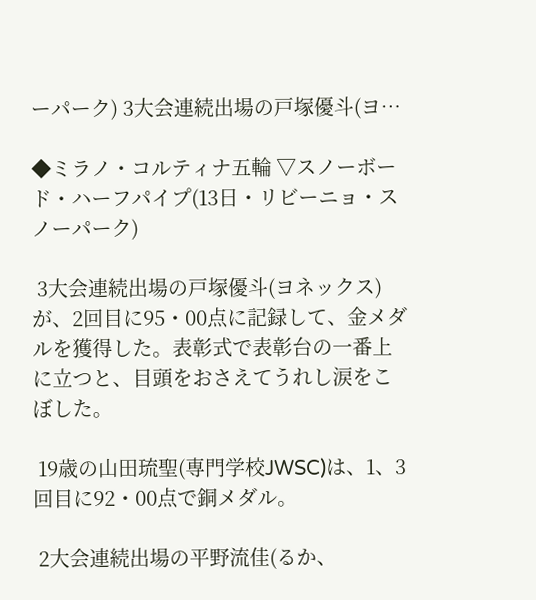ーパーク) 3大会連続出場の戸塚優斗(ヨ…

◆ミラノ・コルティナ五輪 ▽スノーボード・ハーフパイプ(13日・リビーニョ・スノーパーク)

 3大会連続出場の戸塚優斗(ヨネックス)が、2回目に95・00点に記録して、金メダルを獲得した。表彰式で表彰台の一番上に立つと、目頭をおさえてうれし涙をこぼした。

 19歳の山田琉聖(専門学校JWSC)は、1、3回目に92・00点で銅メダル。

 2大会連続出場の平野流佳(るか、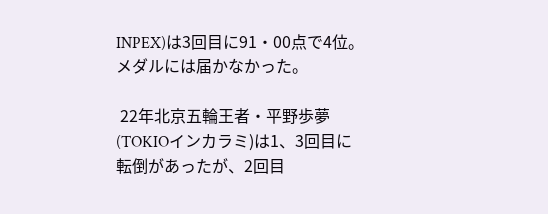INPEX)は3回目に91・00点で4位。メダルには届かなかった。

 22年北京五輪王者・平野歩夢(TOKIOインカラミ)は1、3回目に転倒があったが、2回目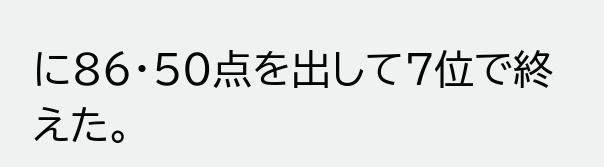に86・50点を出して7位で終えた。